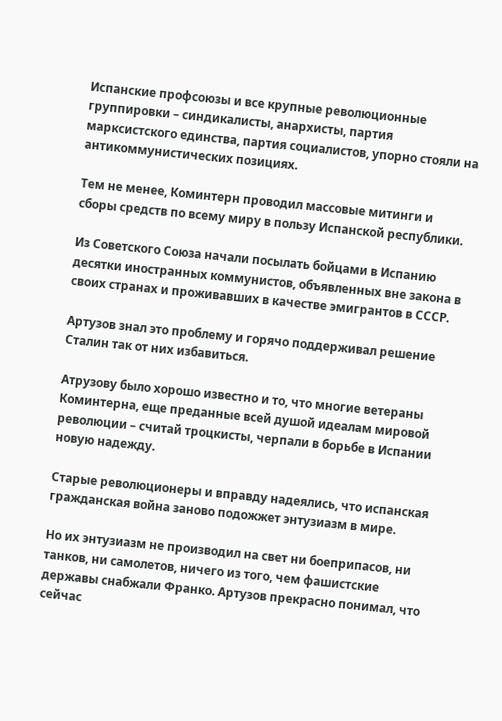Испанские профсоюзы и все крупные революционные группировки – синдикалисты, анархисты, партия марксистского единства, партия социалистов, упорно стояли на антикоммунистических позициях.

Тем не менее, Коминтерн проводил массовые митинги и сборы средств по всему миру в пользу Испанской республики.

Из Советского Союза начали посылать бойцами в Испанию десятки иностранных коммунистов, объявленных вне закона в своих странах и проживавших в качестве эмигрантов в СССР.

Артузов знал это проблему и горячо поддерживал решение Сталин так от них избавиться.

Атрузову было хорошо известно и то, что многие ветераны Коминтерна, еще преданные всей душой идеалам мировой революции – считай троцкисты, черпали в борьбе в Испании новую надежду.

Старые революционеры и вправду надеялись, что испанская гражданская война заново подожжет энтузиазм в мире.

Но их энтузиазм не производил на свет ни боеприпасов, ни танков, ни самолетов, ничего из того, чем фашистские державы снабжали Франко. Артузов прекрасно понимал, что сейчас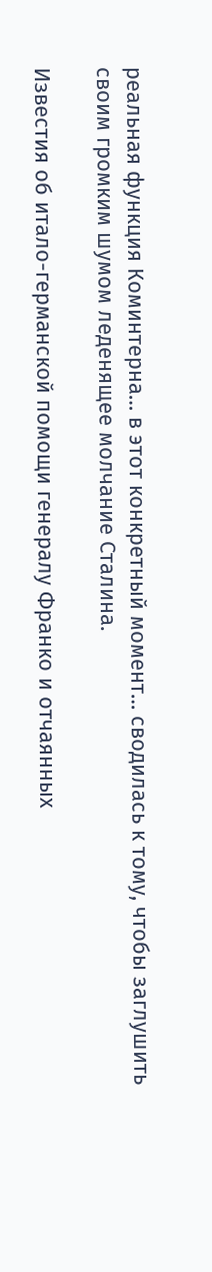реальная функция Коминтерна… в этот конкретный момент… сводилась к тому, чтобы заглушить своим громким шумом леденящее молчание Сталина.

Известия об итало-германской помощи генералу Франко и отчаянных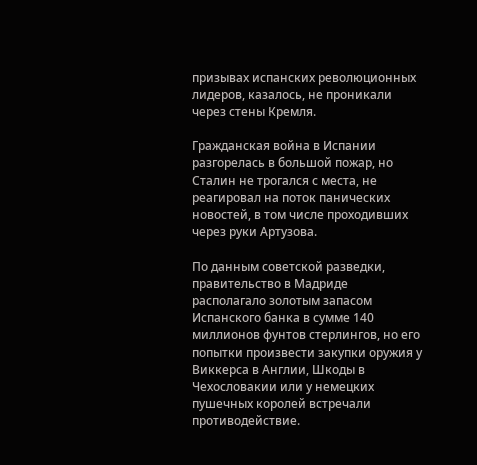призывах испанских революционных лидеров, казалось, не проникали через стены Кремля.

Гражданская война в Испании разгорелась в большой пожар, но Сталин не трогался с места, не реагировал на поток панических новостей, в том числе проходивших через руки Артузова.

По данным советской разведки, правительство в Мадриде располагало золотым запасом Испанского банка в сумме 140 миллионов фунтов стерлингов, но его попытки произвести закупки оружия у Виккерса в Англии, Шкоды в Чехословакии или у немецких пушечных королей встречали противодействие.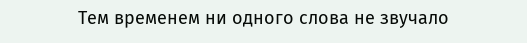Тем временем ни одного слова не звучало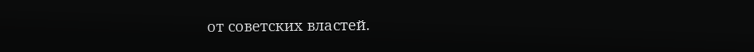от советских властей.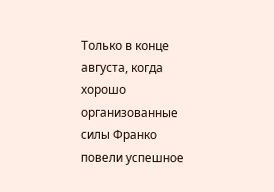Только в конце августа, когда хорошо организованные силы Франко повели успешное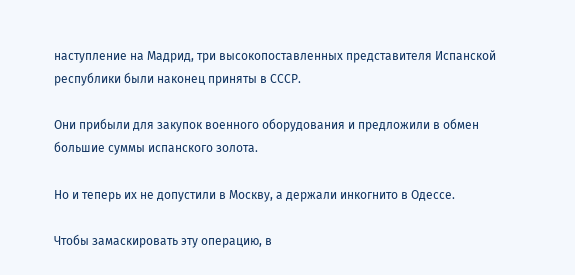наступление на Мадрид, три высокопоставленных представителя Испанской республики были наконец приняты в СССР.

Они прибыли для закупок военного оборудования и предложили в обмен большие суммы испанского золота.

Но и теперь их не допустили в Москву, а держали инкогнито в Одессе.

Чтобы замаскировать эту операцию, в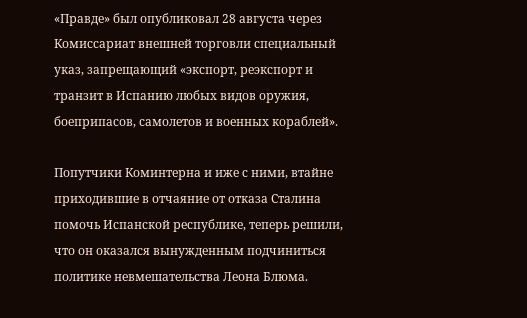«Правде» был опубликовал 28 августа через Комиссариат внешней торговли специальный указ, запрещающий «экспорт, реэкспорт и транзит в Испанию любых видов оружия, боеприпасов, самолетов и военных кораблей».

Попутчики Коминтерна и иже с ними, втайне приходившие в отчаяние от отказа Сталина помочь Испанской республике, теперь решили, что он оказался вынужденным подчиниться политике невмешательства Леона Блюма.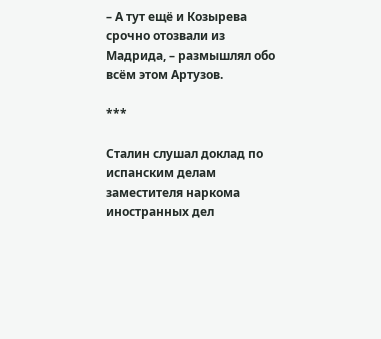– А тут ещё и Козырева срочно отозвали из Мадрида, – размышлял обо всём этом Артузов.

***

Сталин слушал доклад по испанским делам заместителя наркома иностранных дел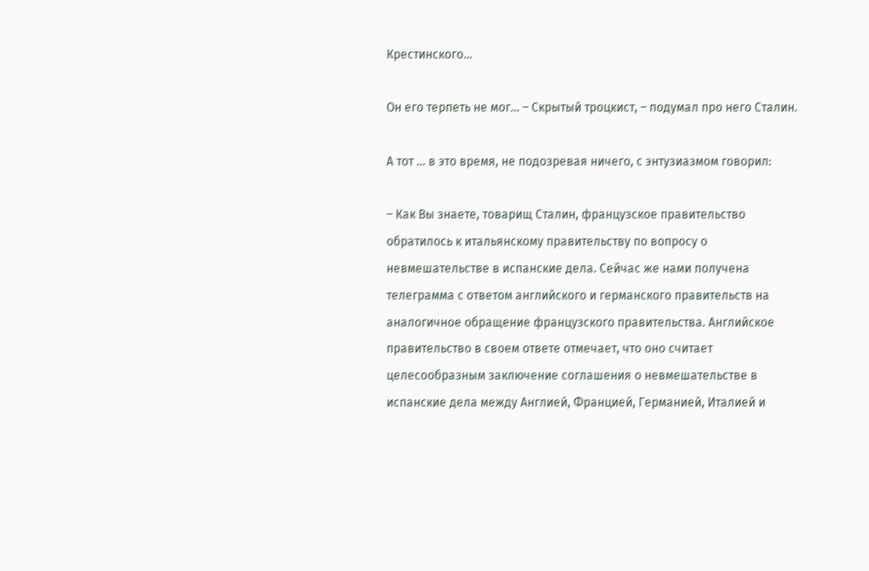Крестинского…

Он его терпеть не мог… – Скрытый троцкист, – подумал про него Сталин.

А тот … в это время, не подозревая ничего, с энтузиазмом говорил:

– Как Вы знаете, товарищ Сталин, французское правительство обратилось к итальянскому правительству по вопросу о невмешательстве в испанские дела. Сейчас же нами получена телеграмма с ответом английского и германского правительств на аналогичное обращение французского правительства. Английское правительство в своем ответе отмечает, что оно считает целесообразным заключение соглашения о невмешательстве в испанские дела между Англией, Францией, Германией, Италией и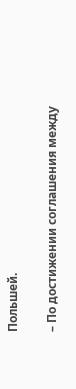Польшей.

– По достижении соглашения между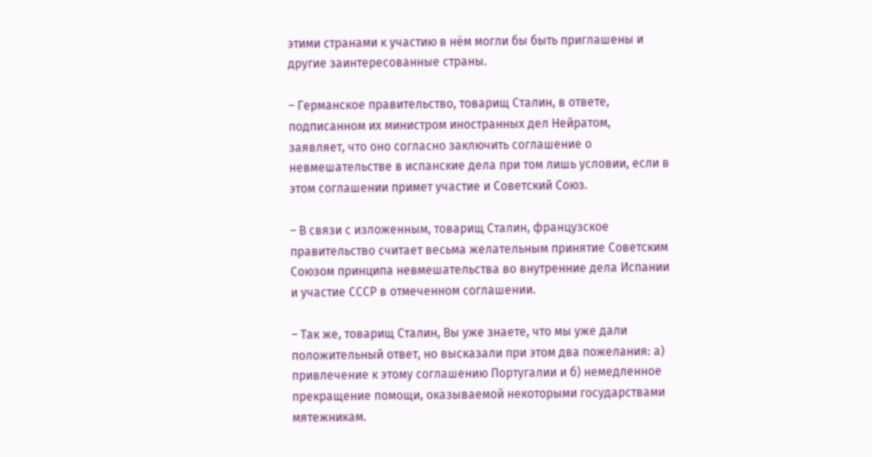этими странами к участию в нём могли бы быть приглашены и другие заинтересованные страны.

– Германское правительство, товарищ Сталин, в ответе, подписанном их министром иностранных дел Нейратом, заявляет, что оно согласно заключить соглашение о невмешательстве в испанские дела при том лишь условии, если в этом соглашении примет участие и Советский Союз.

– В связи с изложенным, товарищ Сталин, французское правительство считает весьма желательным принятие Советским Союзом принципа невмешательства во внутренние дела Испании и участие СССР в отмеченном соглашении.

– Так же, товарищ Сталин, Вы уже знаете, что мы уже дали положительный ответ, но высказали при этом два пожелания: а) привлечение к этому соглашению Португалии и б) немедленное прекращение помощи, оказываемой некоторыми государствами мятежникам.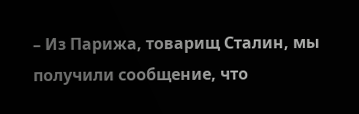– Из Парижа, товарищ Сталин, мы получили сообщение, что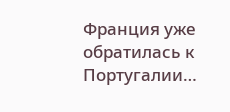Франция уже обратилась к Португалии…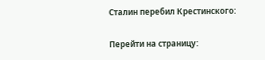Сталин перебил Крестинского:

Перейти на страницу: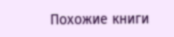Похожие книги